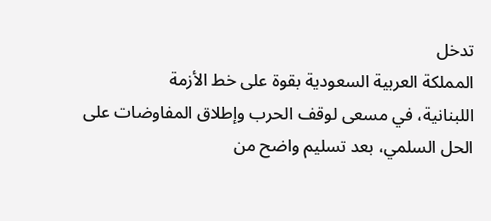تدخل
المملكة العربية السعودية بقوة على خط الأزمة
اللبنانية، في مسعى لوقف الحرب وإطلاق المفاوضات على الحل السلمي، بعد تسليم واضح من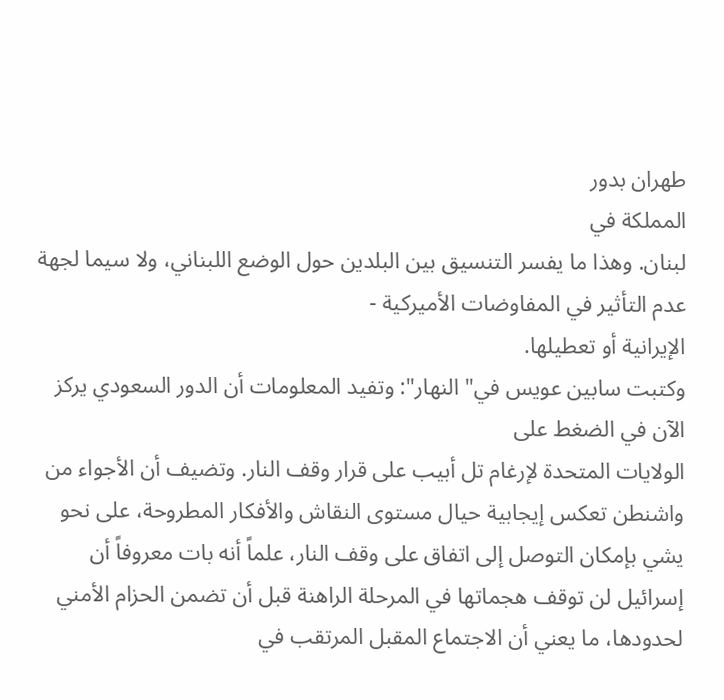طهران بدور
المملكة في
لبنان. وهذا ما يفسر التنسيق بين البلدين حول الوضع اللبناني، ولا سيما لجهة عدم التأثير في المفاوضات الأميركية -
الإيرانية أو تعطيلها.
وكتبت سابين عويس في" النهار": وتفيد المعلومات أن الدور السعودي يركز الآن في الضغط على
الولايات المتحدة لإرغام تل أبيب على قرار وقف النار. وتضيف أن الأجواء من
واشنطن تعكس إيجابية حيال مستوى النقاش والأفكار المطروحة، على نحو يشي بإمكان التوصل إلى اتفاق على وقف النار، علماً أنه بات معروفاً أن
إسرائيل لن توقف هجماتها في المرحلة الراهنة قبل أن تضمن الحزام الأمني لحدودها، ما يعني أن الاجتماع المقبل المرتقب في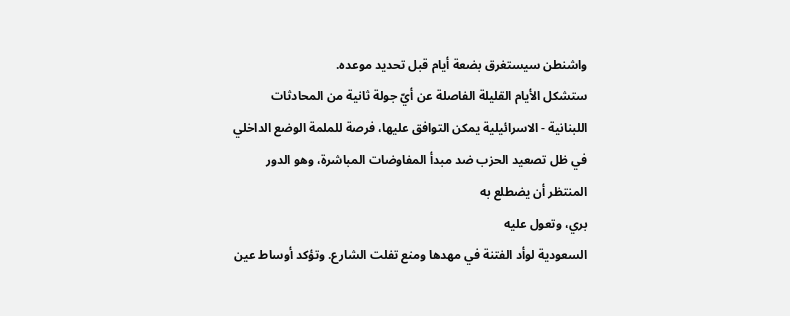واشنطن سيستغرق بضعة أيام قبل تحديد موعده.
ستشكل الأيام القليلة الفاصلة عن أيّ جولة ثانية من المحادثات اللبنانية - الاسرائيلية يمكن التوافق عليها، فرصة للملمة الوضع الداخلي في ظل تصعيد الحزب ضد مبدأ المفاوضات المباشرة، وهو الدور المنتظر أن يضطلع به
بري، وتعول عليه
السعودية لوأد الفتنة في مهدها ومنع تفلت الشارع. وتؤكد أوساط عين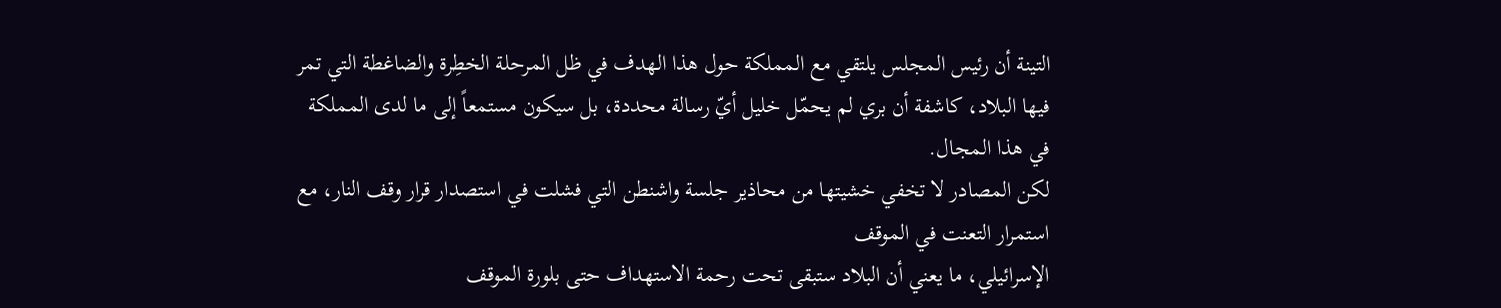التينة أن رئيس المجلس يلتقي مع المملكة حول هذا الهدف في ظل المرحلة الخطِرة والضاغطة التي تمر فيها البلاد، كاشفة أن بري لم يحمّل خليل أيّ رسالة محددة، بل سيكون مستمعاً إلى ما لدى المملكة في هذا المجال.
لكن المصادر لا تخفي خشيتها من محاذير جلسة واشنطن التي فشلت في استصدار قرار وقف النار، مع استمرار التعنت في الموقف
الإسرائيلي، ما يعني أن البلاد ستبقى تحت رحمة الاستهداف حتى بلورة الموقف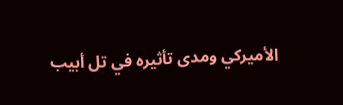الأميركي ومدى تأثيره في تل أبيب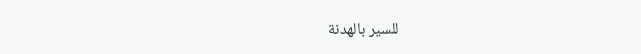للسير بالهدنة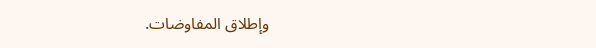وإطلاق المفاوضات.